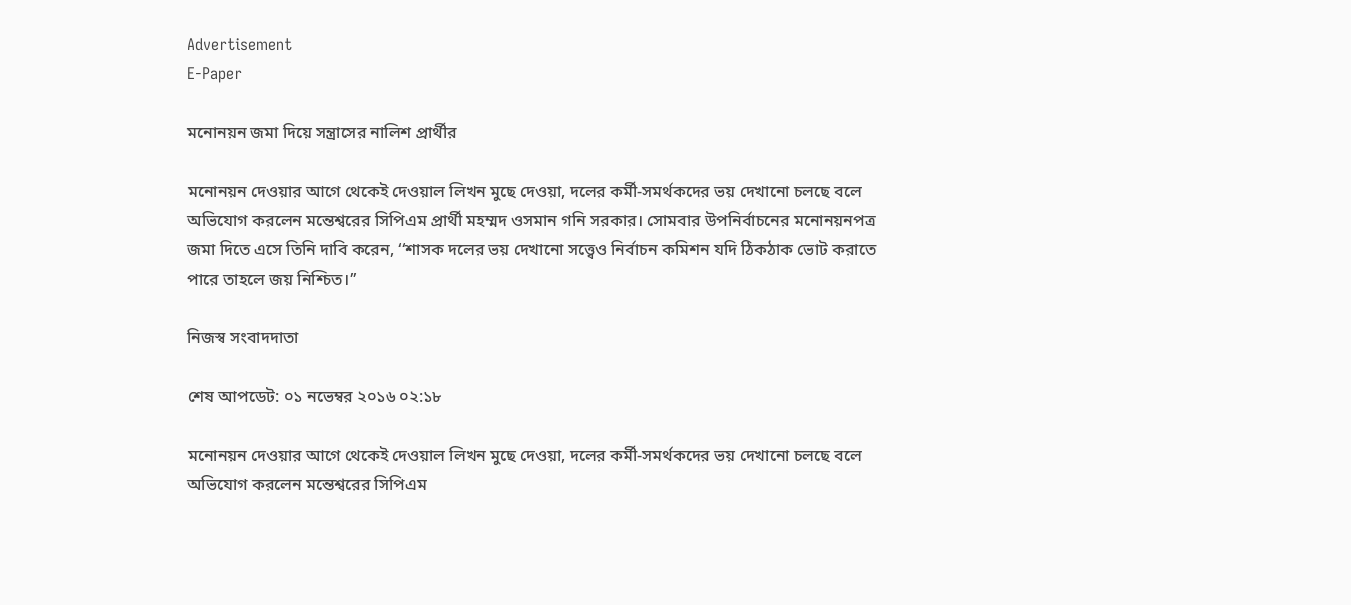Advertisement
E-Paper

মনোনয়ন জমা দিয়ে সন্ত্রাসের নালিশ প্রার্থীর

মনোনয়ন দেওয়ার আগে থেকেই দেওয়াল লিখন মুছে দেওয়া, দলের কর্মী-সমর্থকদের ভয় দেখানো চলছে বলে অভিযোগ করলেন মন্তেশ্বরের সিপিএম প্রার্থী মহম্মদ ওসমান গনি সরকার। সোমবার উপনির্বাচনের মনোনয়নপত্র জমা দিতে এসে তিনি দাবি করেন, ‘‘শাসক দলের ভয় দেখানো সত্ত্বেও নির্বাচন কমিশন যদি ঠিকঠাক ভোট করাতে পারে তাহলে জয় নিশ্চিত।’’

নিজস্ব সংবাদদাতা

শেষ আপডেট: ০১ নভেম্বর ২০১৬ ০২:১৮

মনোনয়ন দেওয়ার আগে থেকেই দেওয়াল লিখন মুছে দেওয়া, দলের কর্মী-সমর্থকদের ভয় দেখানো চলছে বলে অভিযোগ করলেন মন্তেশ্বরের সিপিএম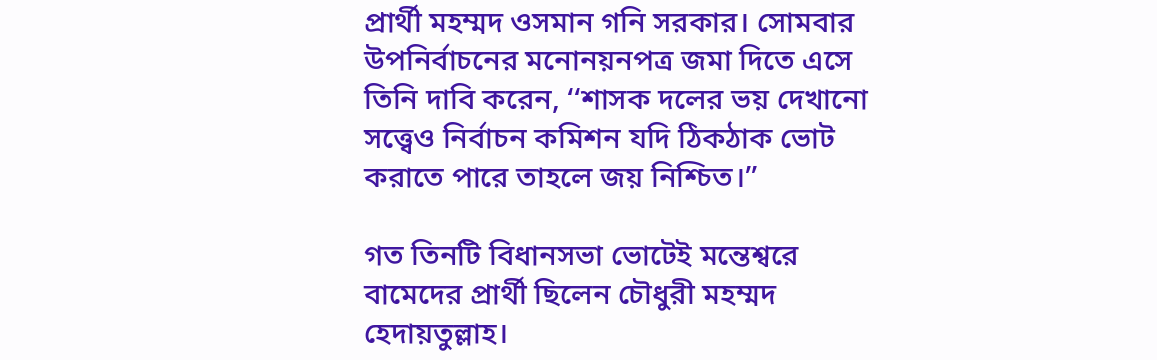প্রার্থী মহম্মদ ওসমান গনি সরকার। সোমবার উপনির্বাচনের মনোনয়নপত্র জমা দিতে এসে তিনি দাবি করেন, ‘‘শাসক দলের ভয় দেখানো সত্ত্বেও নির্বাচন কমিশন যদি ঠিকঠাক ভোট করাতে পারে তাহলে জয় নিশ্চিত।’’

গত তিনটি বিধানসভা ভোটেই মন্তেশ্বরে বামেদের প্রার্থী ছিলেন চৌধুরী মহম্মদ হেদায়তুল্লাহ।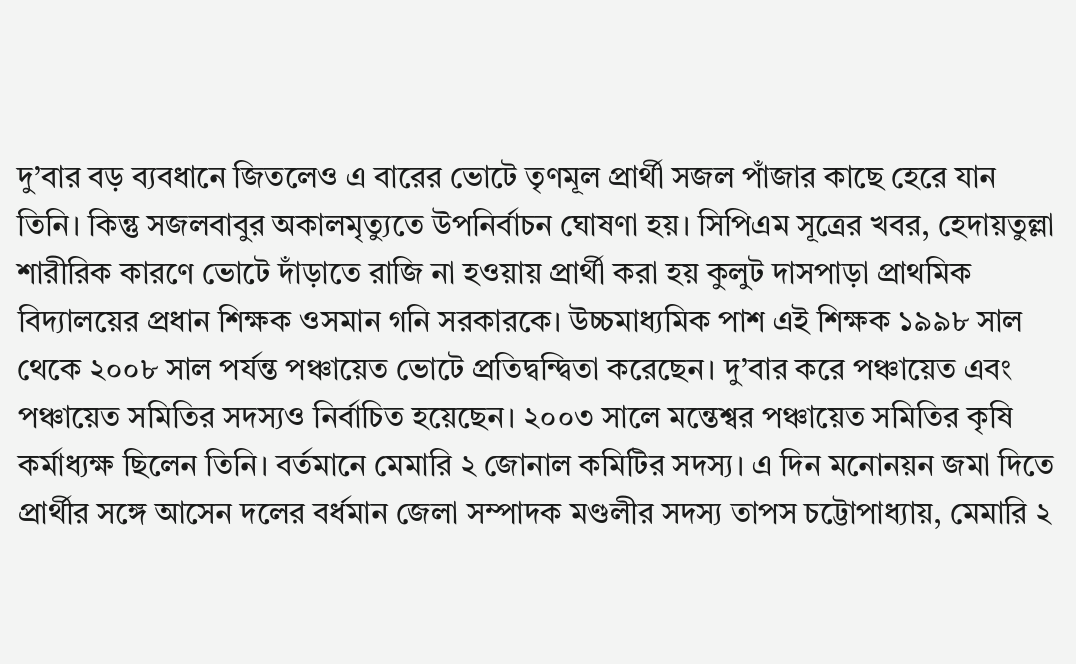দু’বার বড় ব্যবধানে জিতলেও এ বারের ভোটে তৃণমূল প্রার্থী সজল পাঁজার কাছে হেরে যান তিনি। কিন্তু সজলবাবুর অকালমৃত্যুতে উপনির্বাচন ঘোষণা হয়। সিপিএম সূত্রের খবর, হেদায়তুল্লা শারীরিক কারণে ভোটে দাঁড়াতে রাজি না হওয়ায় প্রার্থী করা হয় কুলুট দাসপাড়া প্রাথমিক বিদ্যালয়ের প্রধান শিক্ষক ওসমান গনি সরকারকে। উচ্চমাধ্যমিক পাশ এই শিক্ষক ১৯৯৮ সাল থেকে ২০০৮ সাল পর্যন্ত পঞ্চায়েত ভোটে প্রতিদ্বন্দ্বিতা করেছেন। দু’বার করে পঞ্চায়েত এবং পঞ্চায়েত সমিতির সদস্যও নির্বাচিত হয়েছেন। ২০০৩ সালে মন্তেশ্বর পঞ্চায়েত সমিতির কৃষি কর্মাধ্যক্ষ ছিলেন তিনি। বর্তমানে মেমারি ২ জোনাল কমিটির সদস্য। এ দিন মনোনয়ন জমা দিতে প্রার্থীর সঙ্গে আসেন দলের বর্ধমান জেলা সম্পাদক মণ্ডলীর সদস্য তাপস চট্টোপাধ্যায়, মেমারি ২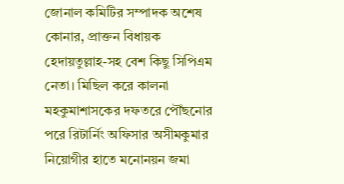জোনাল কমিটির সম্পাদক অশেষ কোনার, প্রাক্তন বিধায়ক হেদায়তুল্লাহ-সহ বেশ কিছু সিপিএম নেতা। মিছিল করে কালনা মহকুমাশাসকের দফতরে পৌঁছনোর পরে রিটার্নিং অফিসার অসীমকুমার নিয়োগীর হাতে মনোনয়ন জমা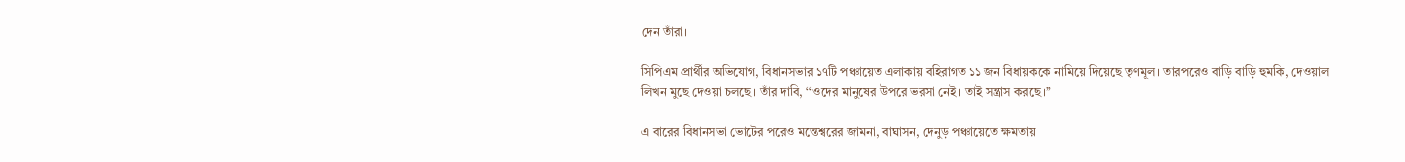দেন তাঁরা।

সিপিএম প্রার্থীর অভিযোগ, বিধানসভার ১৭টি পঞ্চায়েত এলাকায় বহিরাগত ১১ জন বিধায়ককে নামিয়ে দিয়েছে তৃণমূল। তারপরেও বাড়ি বাড়ি হুমকি, দেওয়াল লিখন মুছে দেওয়া চলছে। তাঁর দাবি, ‘‘ওদের মানুষের উপরে ভরসা নেই। তাই সন্ত্রাস করছে।’’

এ বারের বিধানসভা ভোটের পরেও মন্তেশ্বরের জামনা, বাঘাসন, দেনুড় পঞ্চায়েতে ক্ষমতায়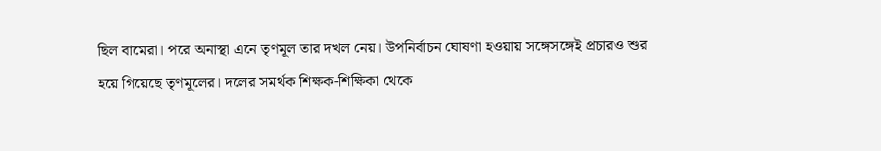ছিল বামেরা। পরে অনাস্থা এনে তৃণমূল তার দখল নেয়। উপনির্বাচন ঘোষণা হওয়ায় সঙ্গেসঙ্গেই প্রচারও শুর হয়ে গিয়েছে তৃণমূলের। দলের সমর্থক শিক্ষক-শিক্ষিকা থেকে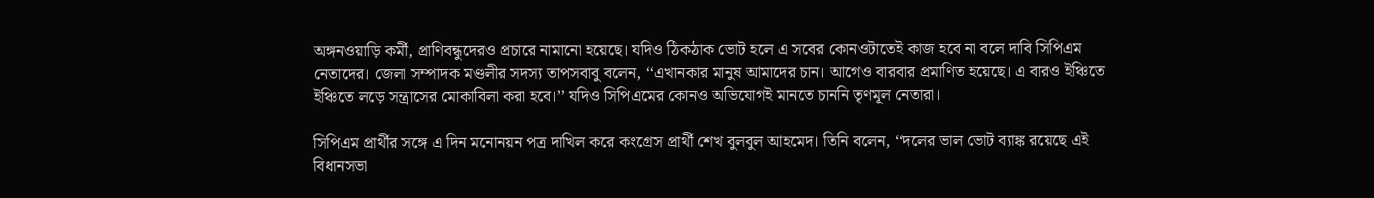অঙ্গনওয়াড়ি কর্মী, প্রাণিবন্ধুদেরও প্রচারে নামানো হয়েছে। যদিও ঠিকঠাক ভোট হলে এ সবের কোনওটাতেই কাজ হবে না বলে দাবি সিপিএম নেতাদের। জেলা সম্পাদক মণ্ডলীর সদস্য তাপসবাবু বলেন, ‘‘এখানকার মানুষ আমাদের চান। আগেও বারবার প্রমাণিত হয়েছে। এ বারও ইঞ্চিতে ইঞ্চিতে লড়ে সন্ত্রাসের মোকাবিলা করা হবে।’’ যদিও সিপিএমের কোনও অভিযোগই মানতে চাননি তৃণমূল নেতারা।

সিপিএম প্রার্থীর সঙ্গে এ দিন মনোনয়ন পত্র দাখিল করে কংগ্রেস প্রার্থী শেখ বুলবুল আহমেদ। তিনি বলেন, ‘‘দলের ভাল ভোট ব্যাঙ্ক রয়েছে এই বিধানসভা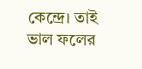কেন্দ্রে। তাই ভাল ফলের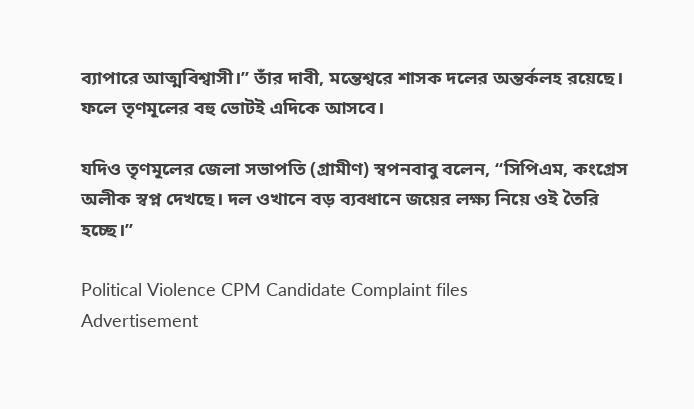ব্যাপারে আত্মবিশ্বাসী।’’ তাঁর দাবী, মন্তেশ্বরে শাসক দলের অন্তর্কলহ রয়েছে। ফলে তৃণমূলের বহু ভোটই এদিকে আসবে।

যদিও তৃণমূলের জেলা সভাপতি (গ্রামীণ) স্বপনবাবু বলেন, ‘‘সিপিএম, কংগ্রেস অলীক স্বপ্ন দেখছে। দল ওখানে বড় ব্যবধানে জয়ের লক্ষ্য নিয়ে ওই তৈরি হচ্ছে।’’

Political Violence CPM Candidate Complaint files
Advertisement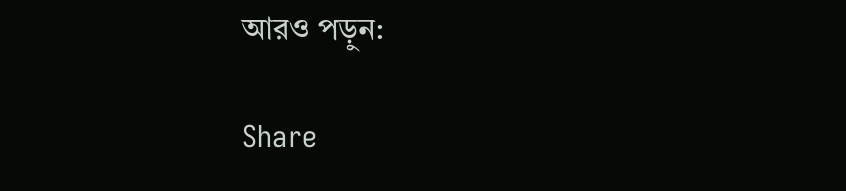আরও পড়ুন:

Share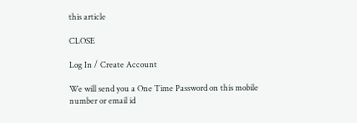this article

CLOSE

Log In / Create Account

We will send you a One Time Password on this mobile number or email id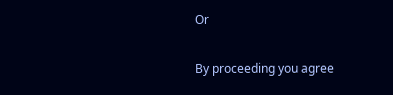Or

By proceeding you agree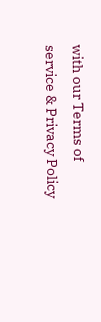with our Terms of service & Privacy Policy